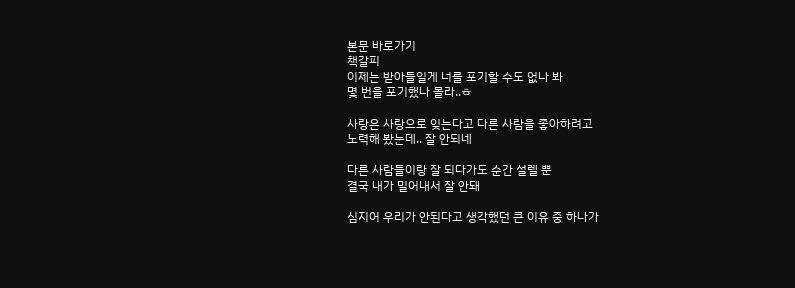본문 바로가기
책갈피
이제는 받아들일게 너를 포기할 수도 없나 봐
몇 번을 포기했나 몰라..ㅎ

사랑은 사랑으로 잊는다고 다른 사람을 좋아하려고
노력해 봤는데.. 잘 안되네

다른 사람들이랑 잘 되다가도 순간 설렐 뿐
결국 내가 밀어내서 잘 안돼

심지어 우리가 안된다고 생각했던 큰 이유 중 하나가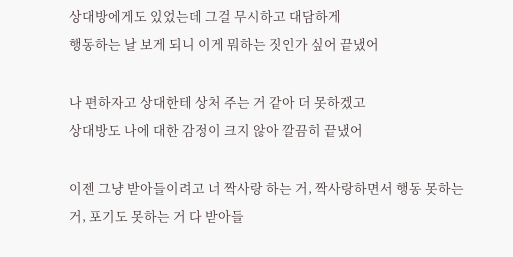상대방에게도 있었는데 그걸 무시하고 대담하게
행동하는 날 보게 되니 이게 뭐하는 짓인가 싶어 끝냈어

나 편하자고 상대한테 상처 주는 거 같아 더 못하겠고
상대방도 나에 대한 감정이 크지 않아 깔끔히 끝냈어

이젠 그냥 받아들이려고 너 짝사랑 하는 거, 짝사랑하면서 행동 못하는 거, 포기도 못하는 거 다 받아들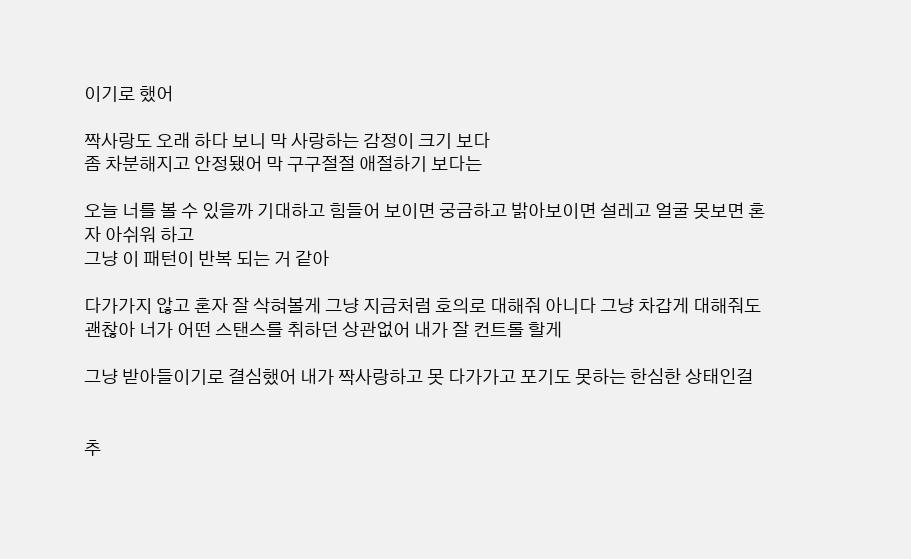이기로 했어

짝사랑도 오래 하다 보니 막 사랑하는 감정이 크기 보다
좀 차분해지고 안정됐어 막 구구절절 애절하기 보다는

오늘 너를 볼 수 있을까 기대하고 힘들어 보이면 궁금하고 밝아보이면 설레고 얼굴 못보면 혼자 아쉬워 하고
그냥 이 패턴이 반복 되는 거 같아

다가가지 않고 혼자 잘 삭혀볼게 그냥 지금처럼 호의로 대해줘 아니다 그냥 차갑게 대해줘도 괜찮아 너가 어떤 스탠스를 취하던 상관없어 내가 잘 컨트롤 할게

그냥 받아들이기로 결심했어 내가 짝사랑하고 못 다가가고 포기도 못하는 한심한 상태인걸


추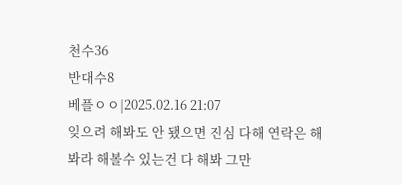천수36
반대수8
베플ㅇㅇ|2025.02.16 21:07
잊으려 해봐도 안 됐으면 진심 다해 연락은 해봐라 해볼수 있는건 다 해봐 그만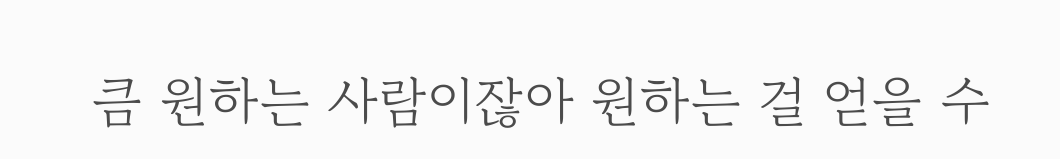큼 원하는 사람이잖아 원하는 걸 얻을 수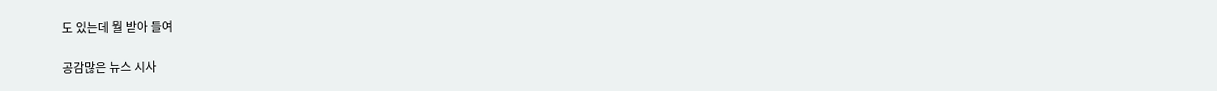도 있는데 뭘 받아 들여

공감많은 뉴스 시사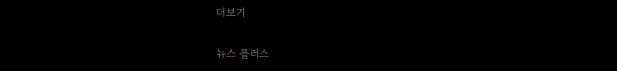더보기

뉴스 플러스